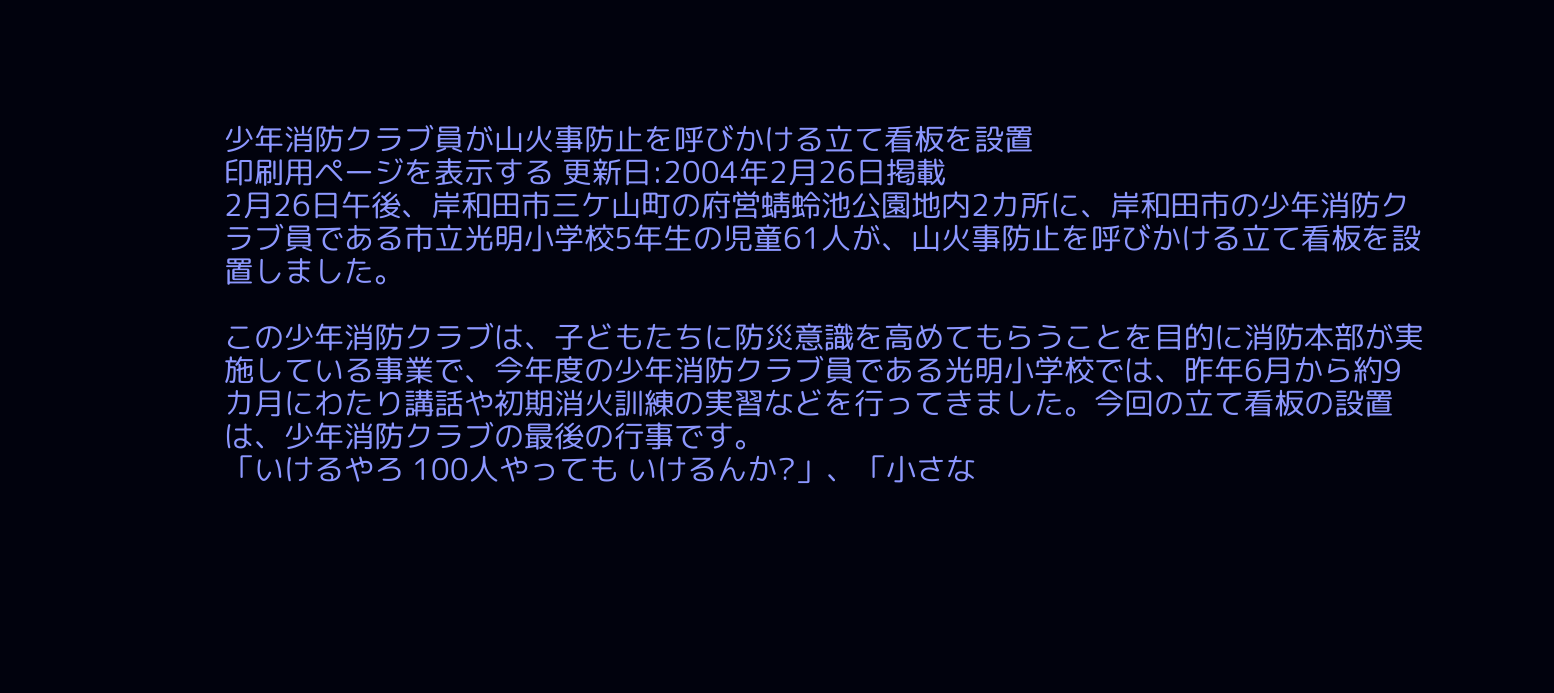少年消防クラブ員が山火事防止を呼びかける立て看板を設置
印刷用ページを表示する 更新日:2004年2月26日掲載
2月26日午後、岸和田市三ケ山町の府営蜻蛉池公園地内2カ所に、岸和田市の少年消防クラブ員である市立光明小学校5年生の児童61人が、山火事防止を呼びかける立て看板を設置しました。

この少年消防クラブは、子どもたちに防災意識を高めてもらうことを目的に消防本部が実施している事業で、今年度の少年消防クラブ員である光明小学校では、昨年6月から約9カ月にわたり講話や初期消火訓練の実習などを行ってきました。今回の立て看板の設置は、少年消防クラブの最後の行事です。
「いけるやろ 100人やっても いけるんか?」、「小さな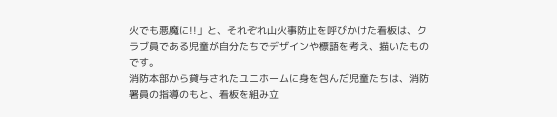火でも悪魔に!!」と、それぞれ山火事防止を呼びかけた看板は、クラブ員である児童が自分たちでデザインや標語を考え、描いたものです。
消防本部から貸与されたユニホームに身を包んだ児童たちは、消防署員の指導のもと、看板を組み立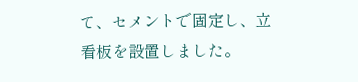て、セメントで固定し、立看板を設置しました。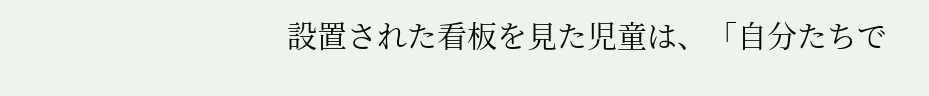設置された看板を見た児童は、「自分たちで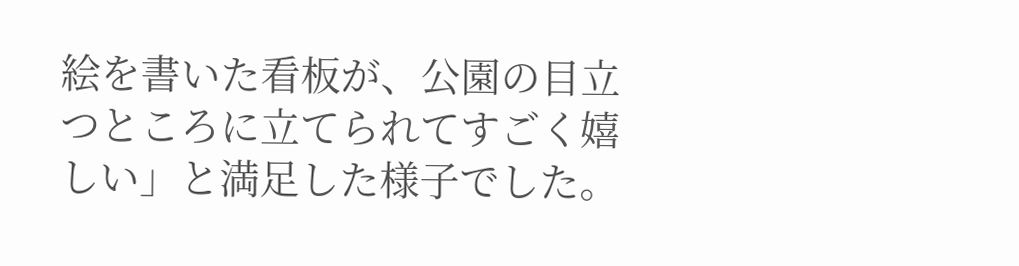絵を書いた看板が、公園の目立つところに立てられてすごく嬉しい」と満足した様子でした。